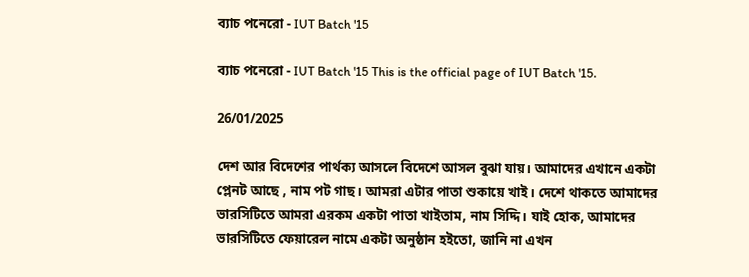ব্যাচ পনেরো - IUT Batch '15

ব্যাচ পনেরো - IUT Batch '15 This is the official page of IUT Batch '15.

26/01/2025

দেশ আর বিদেশের পার্থক্য আসলে বিদেশে আসল বুঝা যায়। আমাদের এখানে একটা প্লেনট আছে , নাম পট গাছ। আমরা এটার পাতা শুকায়ে খাই। দেশে থাকতে আমাদের ভারসিটিতে আমরা এরকম একটা পাতা খাইতাম, নাম সিদ্দি। যাই হোক, আমাদের ভারসিটিতে ফেয়ারেল নামে একটা অনুষ্ঠান হইতো, জানি না এখন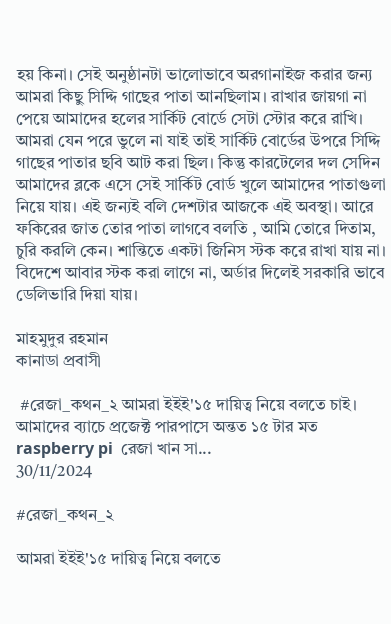হয় কিনা। সেই অনুষ্ঠানটা ভালোভাবে অরগানাইজ করার জন্য আমরা কিছু সিদ্দি গাছের পাতা আনছিলাম। রাখার জায়গা না পেয়ে আমাদের হলের সার্কিট বোর্ডে সেটা স্টোর করে রাখি। আমরা যেন পরে ভুলে না যাই তাই সার্কিট বোর্ডের উপরে সিদ্দি গাছের পাতার ছবি আট করা ছিল। কিন্তু কারটেলের দল সেদিন আমাদের ব্লকে এসে সেই সার্কিট বোর্ড খুলে আমাদের পাতাগুলা নিয়ে যায়। এই জন্যই বলি দেশটার আজকে এই অবস্থা। আরে ফকিরের জাত তোর পাতা লাগবে বলতি , আমি তোরে দিতাম, চুরি করলি কেন। শান্তিতে একটা জিনিস স্টক করে রাখা যায় না। বিদেশে আবার স্টক করা লাগে না, অর্ডার দিলেই সরকারি ভাবে ডেলিভারি দিয়া যায়।

মাহমুদুর রহমান
কানাডা প্রবাসী

 #রেজা_কথন_২ আমরা ইইই'১৫ দায়িত্ব নিয়ে বলতে চাই। আমাদের ব্যাচে প্রজেক্ট পারপাসে অন্তত ১৫ টার মত raspberry pi  রেজা খান সা...
30/11/2024

#রেজা_কথন_২

আমরা ইইই'১৫ দায়িত্ব নিয়ে বলতে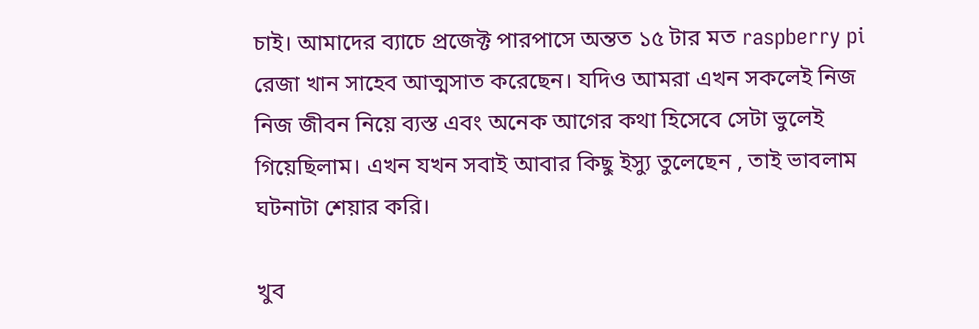চাই। আমাদের ব্যাচে প্রজেক্ট পারপাসে অন্তত ১৫ টার মত raspberry pi রেজা খান সাহেব আত্মসাত করেছেন। যদিও আমরা এখন সকলেই নিজ নিজ জীবন নিয়ে ব্যস্ত এবং অনেক আগের কথা হিসেবে সেটা ভুলেই গিয়েছিলাম। এখন যখন সবাই আবার কিছু ইস্যু তুলেছেন , তাই ভাবলাম ঘটনাটা শেয়ার করি।

খুব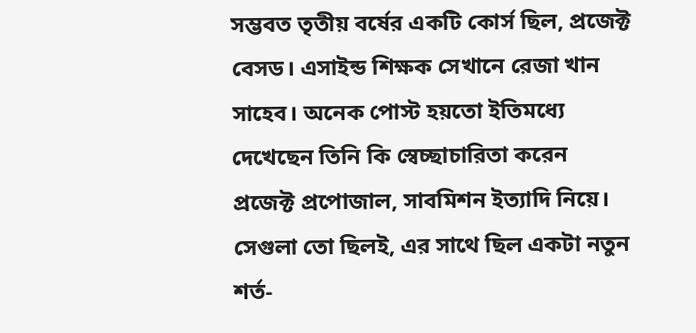সম্ভবত তৃতীয় বর্ষের একটি কোর্স ছিল, প্রজেক্ট বেসড। এসাইন্ড শিক্ষক সেখানে রেজা খান সাহেব। অনেক পোস্ট হয়তো ইতিমধ্যে দেখেছেন তিনি কি স্বেচ্ছাচারিতা করেন প্রজেক্ট প্রপোজাল, সাবমিশন ইত্যাদি নিয়ে। সেগুলা তো ছিলই, এর সাথে ছিল একটা নতুন শর্ত-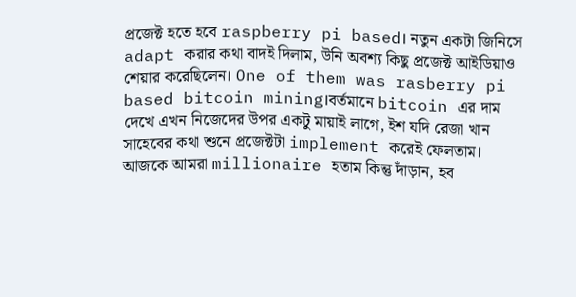প্রজেক্ট হতে হবে raspberry pi based। নতুন একটা জিনিসে adapt করার কথা বাদই দিলাম, উনি অবশ্য কিছু প্রজেক্ট আইডিয়াও শেয়ার করেছিলেন। One of them was rasberry pi based bitcoin mining।বর্তমানে bitcoin এর দাম দেখে এখন নিজেদের উপর একটু মায়াই লাগে, ইশ যদি রেজা খান সাহেবের কথা শুনে প্রজেক্টটা implement করেই ফেলতাম। আজকে আমরা millionaire হতাম কিন্তু দাঁড়ান, হব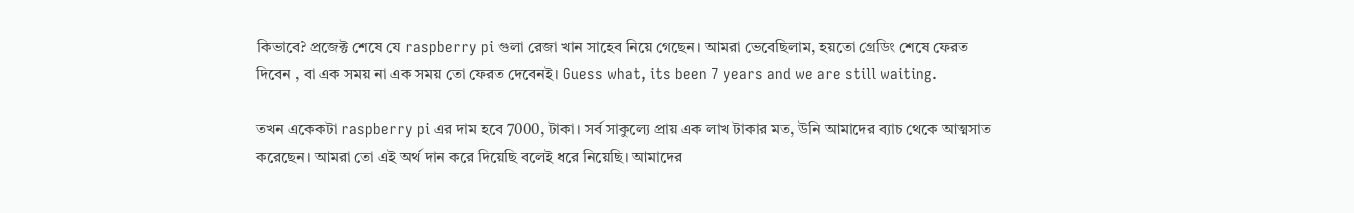কিভাবে? প্রজেক্ট শেষে যে raspberry pi গুলা রেজা খান সাহেব নিয়ে গেছেন। আমরা ভেবেছিলাম, হয়তো গ্রেডিং শেষে ফেরত দিবেন , বা এক সময় না এক সময় তো ফেরত দেবেনই। Guess what, its been 7 years and we are still waiting.

তখন একেকটা raspberry pi এর দাম হবে 7000, টাকা। সর্ব সাকুল্যে প্রায় এক লাখ টাকার মত, উনি আমাদের ব্যাচ থেকে আত্মসাত করেছেন। আমরা তো এই অর্থ দান করে দিয়েছি বলেই ধরে নিয়েছি। আমাদের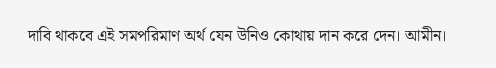দাবি থাকবে এই সমপরিমাণ অর্থ যেন উনিও কোথায় দান করে দেন। আমীন।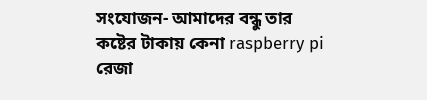সংযোজন- আমাদের বন্ধু তার কষ্টের টাকায় কেনা raspberry pi রেজা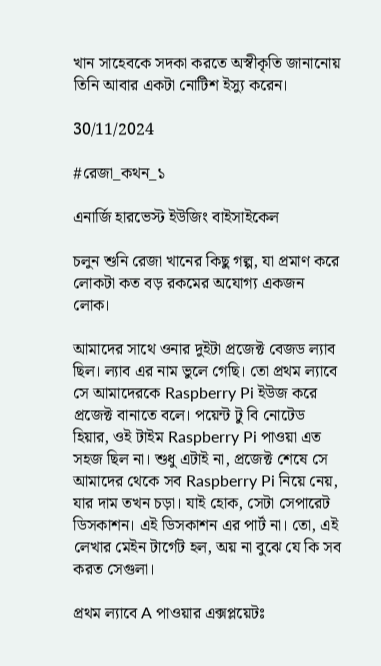খান সাহেবকে সদকা করতে অস্বীকৃতি জানানোয় তিনি আবার একটা নোটিশ ইস্যু করেন।

30/11/2024

#রেজা_কথন_১

এনার্জি হারভেস্ট ইউজিং বাইসাইকেল

চলুন শুনি রেজা খানের কিছু গল্প, যা প্রমাণ করে লোকটা কত বড় রকমের অযোগ্য একজন লোক।

আমাদের সাথে ওনার দুইটা প্রজেক্ট বেজড ল্যাব ছিল। ল্যাব এর নাম ভুলে গেছি। তো প্রথম ল্যাবে সে আমাদেরকে Raspberry Pi ইউজ করে প্রজেক্ট বানাতে বলে। পয়েন্ট টু বি নোটেড হিয়ার, ওই টাইম Raspberry Pi পাওয়া এত সহজ ছিল না। শুধু এটাই না, প্রজেক্ট শেষে সে আমাদের থেকে সব Raspberry Pi নিয়ে নেয়, যার দাম তখন চড়া। যাই হোক, সেটা সেপারেট ডিসকাশন। এই ডিসকাশন এর পার্ট না। তো, এই লেখার মেইন টার্গেট হল, অয় না বুঝে যে কি সব করত সেগুলা।

প্রথম ল্যাবে A পাওয়ার এক্সপ্লয়েটঃ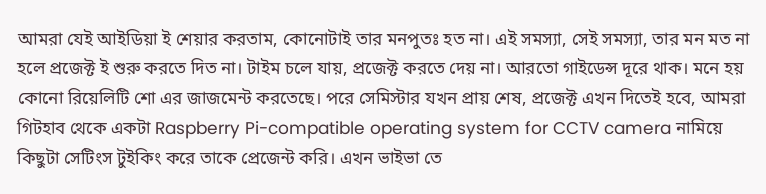আমরা যেই আইডিয়া ই শেয়ার করতাম, কোনোটাই তার মনপুতঃ হত না। এই সমস্যা, সেই সমস্যা, তার মন মত না হলে প্রজেক্ট ই শুরু করতে দিত না। টাইম চলে যায়, প্রজেক্ট করতে দেয় না। আরতো গাইডেন্স দূরে থাক। মনে হয় কোনো রিয়েলিটি শো এর জাজমেন্ট করতেছে। পরে সেমিস্টার যখন প্রায় শেষ, প্রজেক্ট এখন দিতেই হবে, আমরা গিটহাব থেকে একটা Raspberry Pi-compatible operating system for CCTV camera নামিয়ে কিছুটা সেটিংস টুইকিং করে তাকে প্রেজেন্ট করি। এখন ভাইভা তে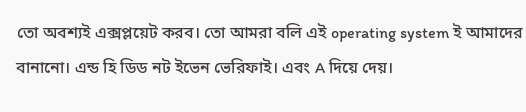তো অবশ্যই এক্সপ্লয়েট করব। তো আমরা বলি এই operating system ই আমাদের বানানো। এন্ড হি ডিড নট ইভেন ভেরিফাই। এবং A দিয়ে দেয়।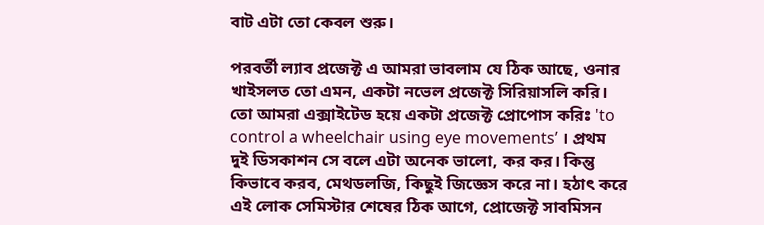বাট এটা তো কেবল শুরু।

পরবর্তী ল্যাব প্রজেক্ট এ আমরা ভাবলাম যে ঠিক আছে, ওনার খাইসলত তো এমন, একটা নভেল প্রজেক্ট সিরিয়াসলি করি। তো আমরা এক্সাইটেড হয়ে একটা প্রজেক্ট প্রোপোস করিঃ 'to control a wheelchair using eye movements’ । প্রথম দুই ডিসকাশন সে বলে এটা অনেক ভালো, কর কর। কিন্তু কিভাবে করব, মেথডলজি, কিছুই জিজ্ঞেস করে না। হঠাৎ করে এই লোক সেমিস্টার শেষের ঠিক আগে, প্রোজেক্ট সাবমিসন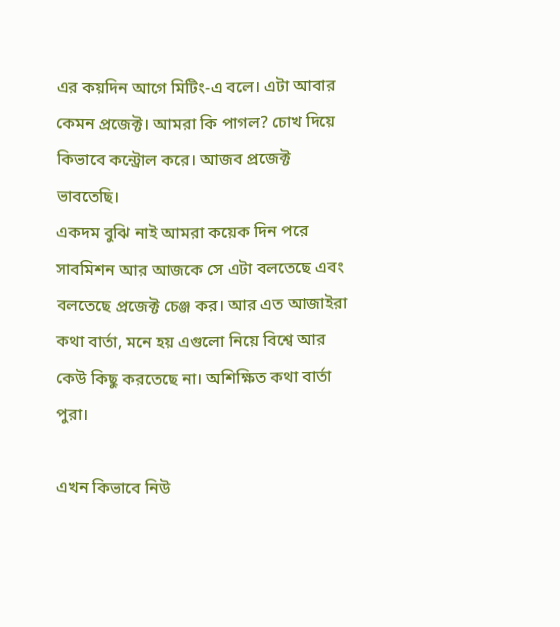এর কয়দিন আগে মিটিং-এ বলে। এটা আবার কেমন প্রজেক্ট। আমরা কি পাগল? চোখ দিয়ে কিভাবে কন্ট্রোল করে। আজব প্রজেক্ট ভাবতেছি।
একদম বুঝি নাই আমরা কয়েক দিন পরে সাবমিশন আর আজকে সে এটা বলতেছে এবং বলতেছে প্রজেক্ট চেঞ্জ কর। আর এত আজাইরা কথা বার্তা, মনে হয় এগুলো নিয়ে বিশ্বে আর কেউ কিছু করতেছে না। অশিক্ষিত কথা বার্তা পুরা।

এখন কিভাবে নিউ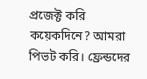প্রজেক্ট করি কয়েকদিনে? আমরা পিভট করি। ফ্রেন্ডদের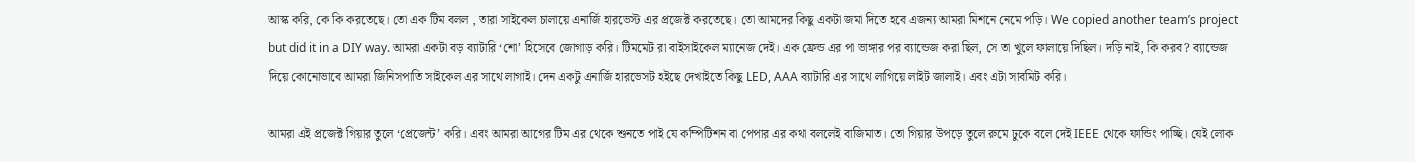আস্ক করি, কে কি করতেছে। তো এক টিম বলল , তারা সাইকেল চালায়ে এনার্জি হারভেস্ট এর প্রজেক্ট করতেছে। তো আমদের কিছু একটা জমা দিতে হবে এজন্য আমরা মিশনে নেমে পড়ি। We copied another team’s project but did it in a DIY way. আমরা একটা বড় ব্যাটারি ‘শো’ হিসেবে জোগাড় করি। টিমমেট রা বাইসাইকেল ম্যানেজ দেই। এক ফ্রেন্ড এর পা ভাঙ্গার পর ব্যান্ডেজ করা ছিল, সে তা খুলে ফালায়ে দিছিল। দড়ি নাই, কি করব? ব্যান্ডেজ দিয়ে কোনোভাবে আমরা জিনিসপাতি সাইকেল এর সাথে লাগাই। দেন একটু এনার্জি হারভেসট হইছে দেখাইতে কিছু LED, AAA ব্যাটারি এর সাথে লাগিয়ে লাইট জালাই। এবং এটা সাবমিট করি।

আমরা এই প্রজেক্ট গিয়ার তুলে ‘প্রেজেন্ট’ করি। এবং আমরা আগের টিম এর থেকে শুনতে পাই যে কম্পিটিশন বা পেপার এর কথা বললেই বাজিমাত। তো গিয়ার উপড়ে তুলে রুমে ঢুকে বলে দেই IEEE থেকে ফান্ডিং পাচ্ছি। যেই লোক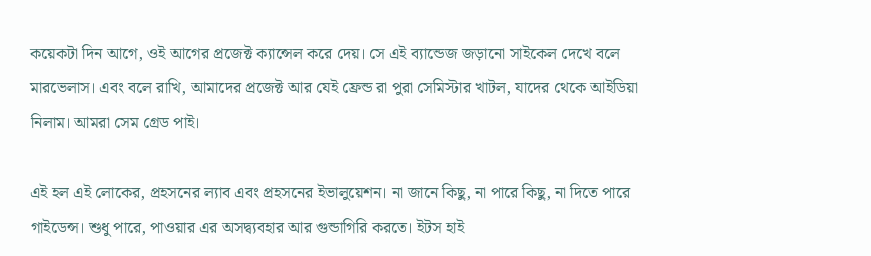কয়েকটা দিন আগে, ওই আগের প্রজেক্ট ক্যান্সেল করে দেয়। সে এই ব্যান্ডেজ জড়ানো সাইকেল দেখে বলে মারভেলাস। এবং বলে রাখি, আমাদের প্রজেক্ট আর যেই ফ্রেন্ড রা পুরা সেমিস্টার খাটল, যাদের থেকে আইডিয়া নিলাম। আমরা সেম গ্রেড পাই।

এই হল এই লোকের, প্রহসনের ল্যাব এবং প্রহসনের ইভালুয়েশন। না জানে কিছু, না পারে কিছু, না দিতে পারে গাইডেন্স। শুধু পারে, পাওয়ার এর অসদ্ব্যবহার আর গুন্ডাগিরি করতে। ইটস হাই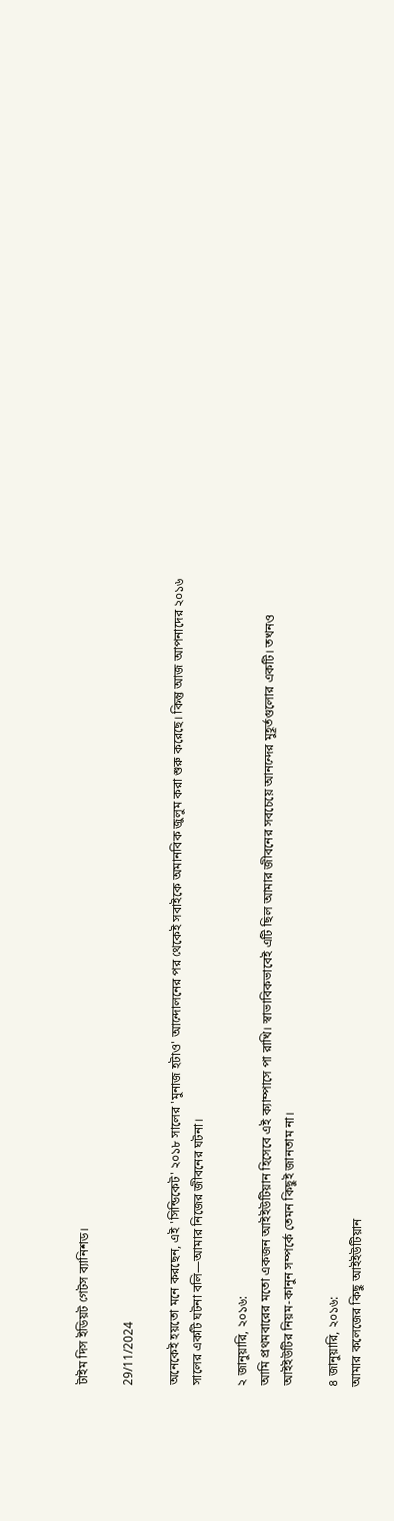টাইম দিস ইডিয়ট গেটস ব্যানিশড।

29/11/2024

অনেকেই হয়তো মনে করছেন, এই 'সিন্ডিকেট' ২০১৮ সালের 'মুনাজ হটাও' আন্দোলনের পর থেকেই সবাইকে অমানবিক জুলুম করা শুরু করেছে। কিন্তু আজ আপনাদের ২০১৬ সালের একটি ঘটনা বলি—আমার নিজের জীবনের ঘটনা।

২ জানুয়ারি, ২০১৬:
আমি প্রথমবারের মতো একজন আইইউটিয়ান হিসেবে এই ক্যাম্পাসে পা রাখি। স্বাভাবিকভাবেই এটি ছিল আমার জীবনের সবচেয়ে আনন্দের মুহূর্তগুলোর একটি। তখনও আইইউটির নিয়ম-কানুন সম্পর্কে তেমন কিছুই জানতাম না।

৪ জানুয়ারি, ২০১৬:
আমার কলেজের কিছু আইইউটিয়ান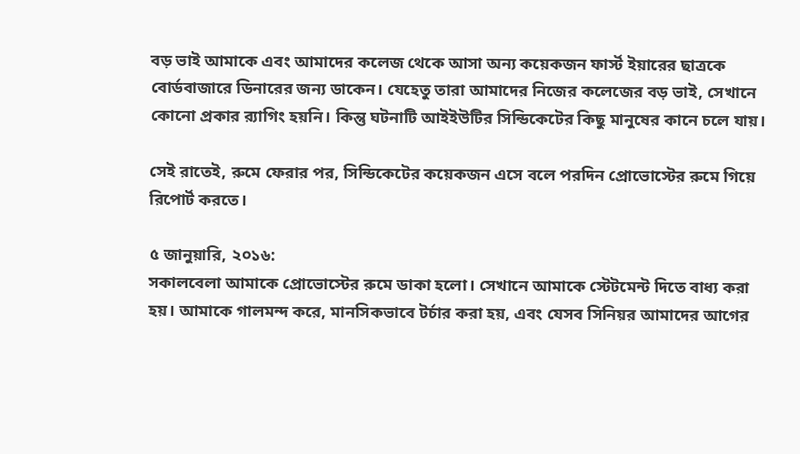বড় ভাই আমাকে এবং আমাদের কলেজ থেকে আসা অন্য কয়েকজন ফার্স্ট ইয়ারের ছাত্রকে বোর্ডবাজারে ডিনারের জন্য ডাকেন। যেহেতু তারা আমাদের নিজের কলেজের বড় ভাই, সেখানে কোনো প্রকার র‍্যাগিং হয়নি। কিন্তু ঘটনাটি আইইউটির সিন্ডিকেটের কিছু মানুষের কানে চলে যায়।

সেই রাতেই, রুমে ফেরার পর, সিন্ডিকেটের কয়েকজন এসে বলে পরদিন প্রোভোস্টের রুমে গিয়ে রিপোর্ট করতে।

৫ জানুয়ারি, ২০১৬:
সকালবেলা আমাকে প্রোভোস্টের রুমে ডাকা হলো। সেখানে আমাকে স্টেটমেন্ট দিতে বাধ্য করা হয়। আমাকে গালমন্দ করে, মানসিকভাবে টর্চার করা হয়, এবং যেসব সিনিয়র আমাদের আগের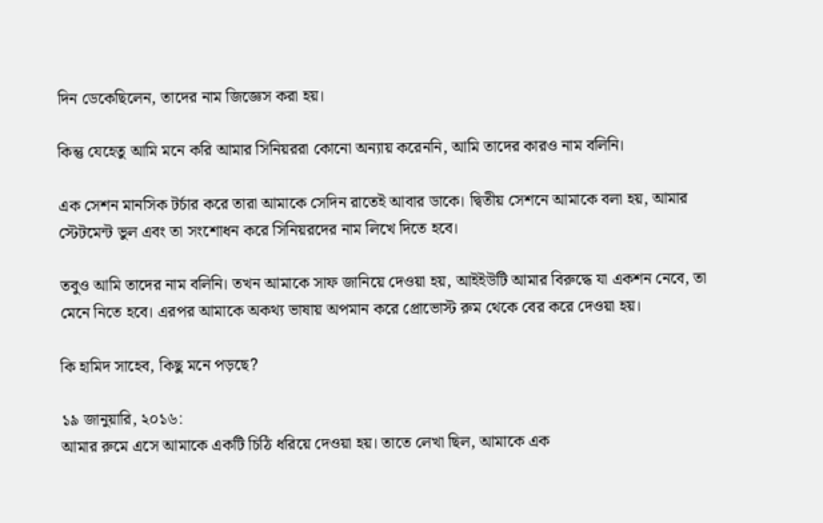দিন ডেকেছিলেন, তাদের নাম জিজ্ঞেস করা হয়।

কিন্তু যেহেতু আমি মনে করি আমার সিনিয়ররা কোনো অন্যায় করেননি, আমি তাদের কারও নাম বলিনি।

এক সেশন মানসিক টর্চার করে তারা আমাকে সেদিন রাতেই আবার ডাকে। দ্বিতীয় সেশনে আমাকে বলা হয়, আমার স্টেটমেন্ট ভুল এবং তা সংশোধন করে সিনিয়রদের নাম লিখে দিতে হবে।

তবুও আমি তাদের নাম বলিনি। তখন আমাকে সাফ জানিয়ে দেওয়া হয়, আইইউটি আমার বিরুদ্ধে যা একশন নেবে, তা মেনে নিতে হবে। এরপর আমাকে অকথ্য ভাষায় অপমান করে প্রোভোস্ট রুম থেকে বের করে দেওয়া হয়।

কি হামিদ সাহেব, কিছু মনে পড়ছে?

১৯ জানুয়ারি, ২০১৬:
আমার রুমে এসে আমাকে একটি চিঠি ধরিয়ে দেওয়া হয়। তাতে লেখা ছিল, আমাকে এক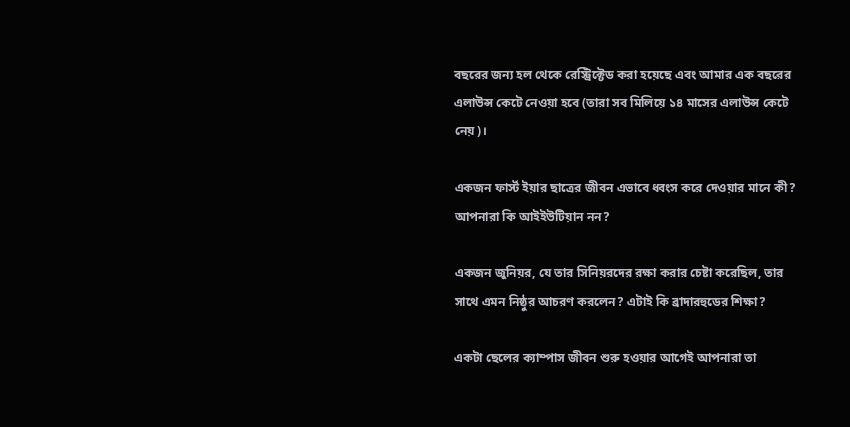বছরের জন্য হল থেকে রেস্ট্রিক্টেড করা হয়েছে এবং আমার এক বছরের এলাউন্স কেটে নেওয়া হবে (তারা সব মিলিয়ে ১৪ মাসের এলাউন্স কেটে নেয়)।

একজন ফার্স্ট ইয়ার ছাত্রের জীবন এভাবে ধ্বংস করে দেওয়ার মানে কী? আপনারা কি আইইউটিয়ান নন?

একজন জুনিয়র, যে তার সিনিয়রদের রক্ষা করার চেষ্টা করেছিল, তার সাথে এমন নিষ্ঠুর আচরণ করলেন? এটাই কি ব্রাদারহুডের শিক্ষা?

একটা ছেলের ক্যাম্পাস জীবন শুরু হওয়ার আগেই আপনারা তা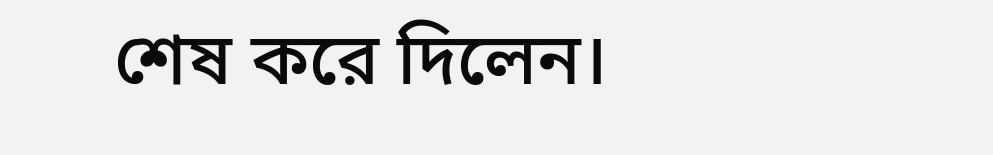শেষ করে দিলেন।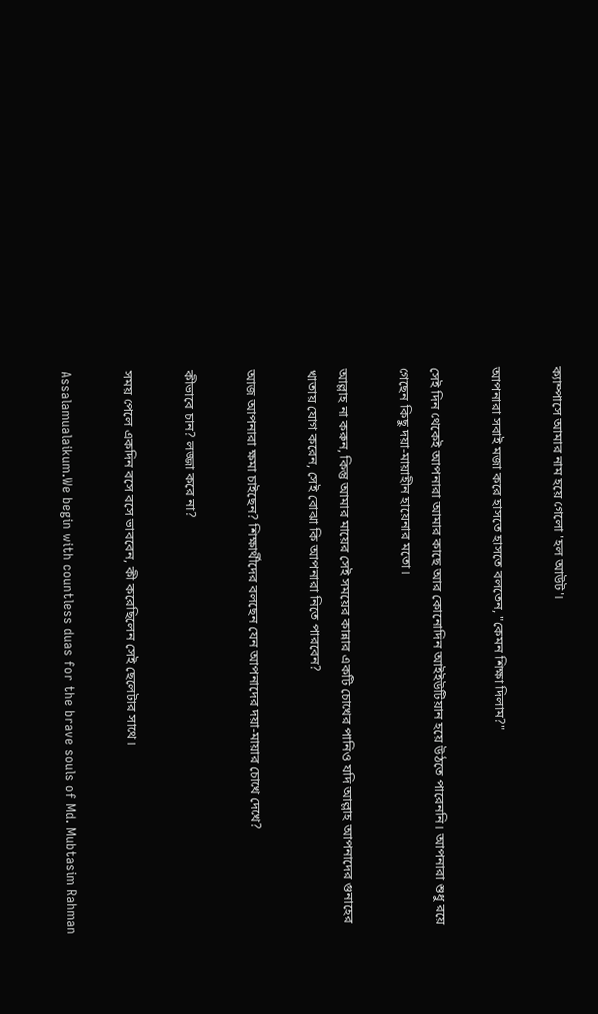ক্যাম্পাসে আমার নাম হয়ে গেলো 'হল আউট'।

আপনারা সবাই মজা করে হাসতে হাসতে বলতেন, "কেমন শিক্ষা দিলাম?"

সেই দিন থেকেই আপনারা আমার কাছে আর কোনোদিন আইইউটিয়ান হয়ে উঠতে পারেননি। আপনারা শুধু রয়ে গেছেন কিছু দয়া-মায়াহীন হায়েনার মতো।

আল্লাহ না করুন, কিন্তু আমার মায়ের সেই সময়ের কান্নার একটি চোখের পানিও যদি আল্লাহ আপনাদের গুনাহের খাতায় যোগ করেন, সেই বোঝা কি আপনারা নিতে পারবেন?

আজ আপনারা ক্ষমা চাইছেন? শিক্ষার্থীদের বলছেন যেন আপনাদের দয়া-মায়ার চোখে দেখে?

কীভাবে চান? লজ্জা করে না?

সময় পেলে একদিন বসে বসে ভাববেন, কী করেছিলেন সেই ছেলেটার সাথে।

Assalamualaikum.We begin with countless duas for the brave souls of Md. Mubtasim Rahman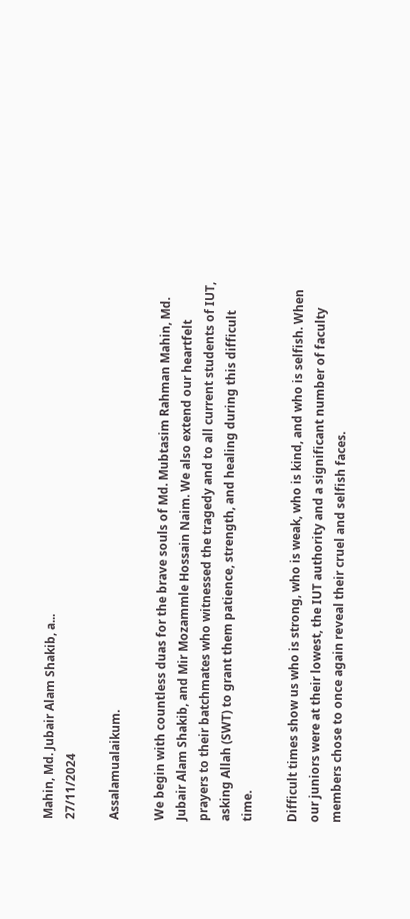Mahin, Md. Jubair Alam Shakib, a...
27/11/2024

Assalamualaikum.

We begin with countless duas for the brave souls of Md. Mubtasim Rahman Mahin, Md. Jubair Alam Shakib, and Mir Mozammle Hossain Naim. We also extend our heartfelt prayers to their batchmates who witnessed the tragedy and to all current students of IUT, asking Allah (SWT) to grant them patience, strength, and healing during this difficult time.

Difficult times show us who is strong, who is weak, who is kind, and who is selfish. When our juniors were at their lowest, the IUT authority and a significant number of faculty members chose to once again reveal their cruel and selfish faces.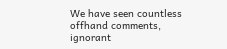We have seen countless offhand comments, ignorant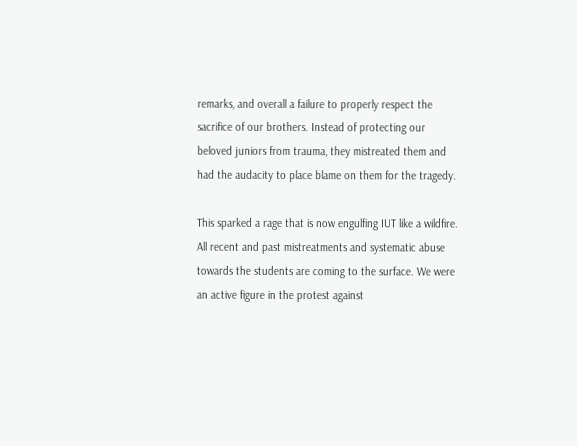remarks, and overall a failure to properly respect the sacrifice of our brothers. Instead of protecting our beloved juniors from trauma, they mistreated them and had the audacity to place blame on them for the tragedy.

This sparked a rage that is now engulfing IUT like a wildfire. All recent and past mistreatments and systematic abuse towards the students are coming to the surface. We were an active figure in the protest against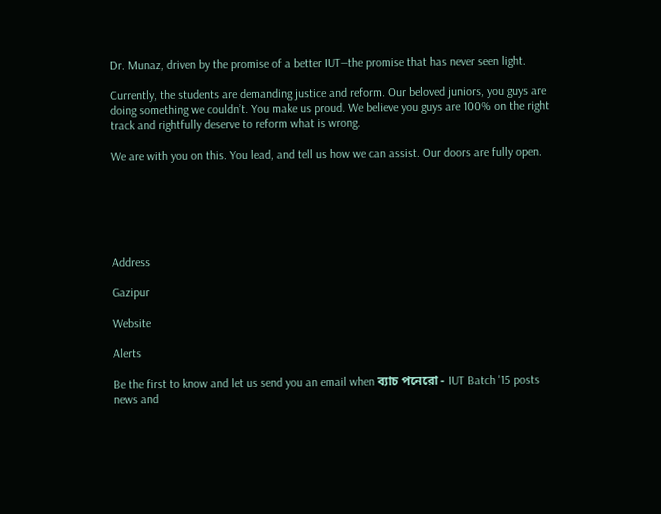Dr. Munaz, driven by the promise of a better IUT—the promise that has never seen light.

Currently, the students are demanding justice and reform. Our beloved juniors, you guys are doing something we couldn’t. You make us proud. We believe you guys are 100% on the right track and rightfully deserve to reform what is wrong.

We are with you on this. You lead, and tell us how we can assist. Our doors are fully open.






Address

Gazipur

Website

Alerts

Be the first to know and let us send you an email when ব্যাচ পনেরো - IUT Batch '15 posts news and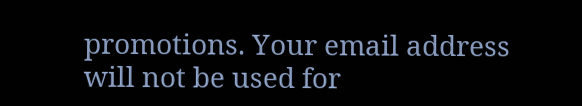promotions. Your email address will not be used for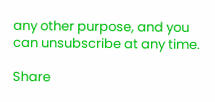any other purpose, and you can unsubscribe at any time.

Share